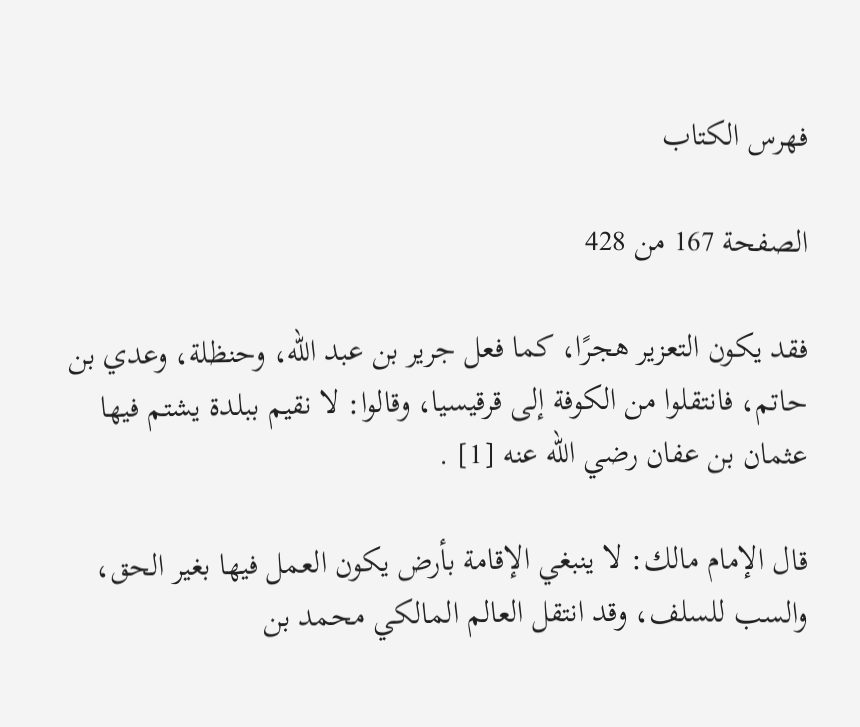فهرس الكتاب

الصفحة 167 من 428

فقد يكون التعزير هجرًا، كما فعل جرير بن عبد الله، وحنظلة، وعدي بن حاتم، فانتقلوا من الكوفة إلى قرقيسيا، وقالوا: لا نقيم ببلدة يشتم فيها عثمان بن عفان رضي الله عنه [1] .

قال الإمام مالك: لا ينبغي الإقامة بأرض يكون العمل فيها بغير الحق، والسب للسلف، وقد انتقل العالم المالكي محمد بن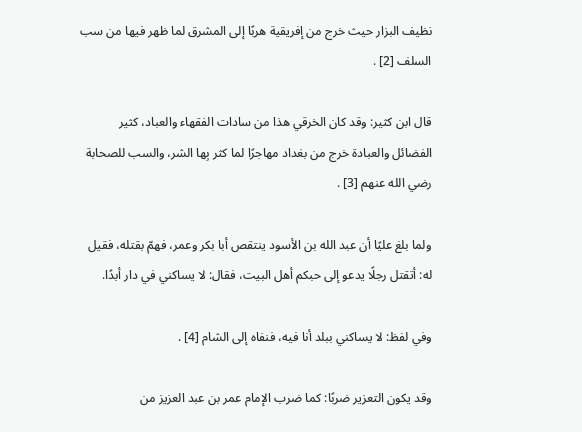نظيف البزار حيث خرج من إفريقية هربًا إلى المشرق لما ظهر فيها من سب السلف [2] .

قال ابن كثير: وقد كان الخرقي هذا من سادات الفقهاء والعباد، كثير الفضائل والعبادة خرج من بغداد مهاجرًا لما كثر بِها الشر، والسب للصحابة رضي الله عنهم [3] .

ولما بلغ عليًا أن عبد الله بن الأسود ينتقص أبا بكر وعمر، فهمّ بقتله، فقيل له: أتقتل رجلًا يدعو إلى حبكم أهل البيت، فقال: لا يساكني في دار أبدًا.

وفي لفظ: لا يساكني ببلد أنا فيه، فنفاه إلى الشام [4] .

وقد يكون التعزير ضربًا: كما ضرب الإمام عمر بن عبد العزيز من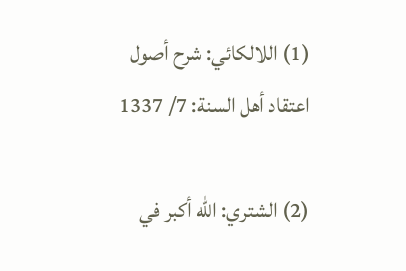(1) اللالكائي: شرح أصول اعتقاد أهل السنة: 7/ 1337

(2) الشتري: الله أكبر في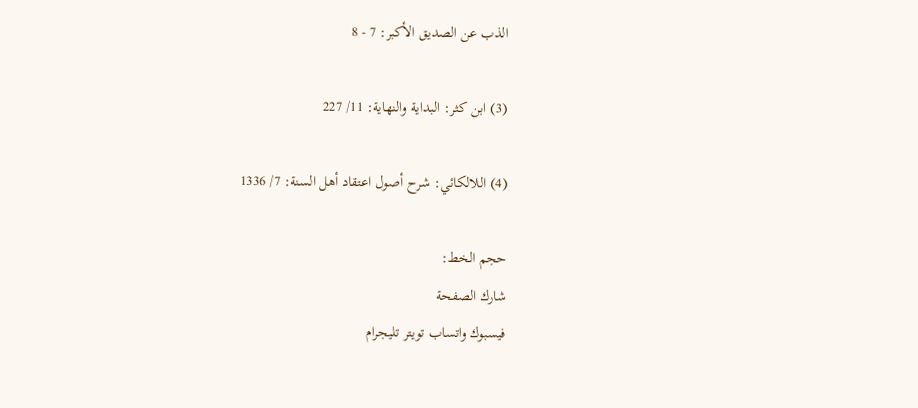الذب عن الصديق الأكبر: 7 - 8

(3) ابن كثر: البداية والنهاية: 11/ 227

(4) اللالكائي: شرح أصول اعتقاد أهل السنة: 7/ 1336

حجم الخط:
شارك الصفحة
فيسبوك واتساب تويتر تليجرام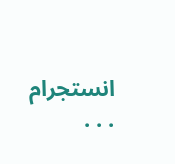انستجرام
. . .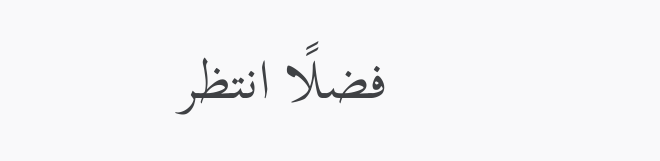فضلًا انتظر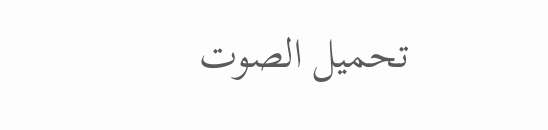تحميل الصوت